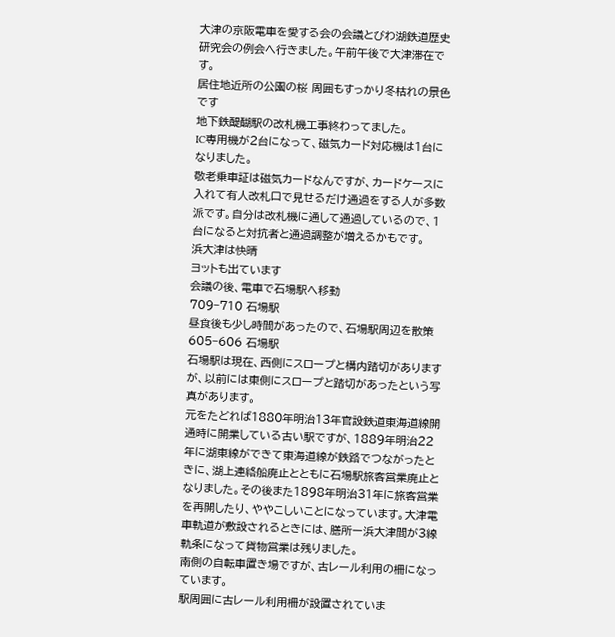大津の京阪電車を愛する会の会議とびわ湖鉄道歴史研究会の例会へ行きました。午前午後で大津滞在です。
居住地近所の公園の桜 周囲もすっかり冬枯れの景色です
地下鉄醍醐駅の改札機工事終わってました。
IC専用機が2台になって、磁気カード対応機は1台になりました。
敬老乗車証は磁気カードなんですが、カードケースに入れて有人改札口で見せるだけ通過をする人が多数派です。自分は改札機に通して通過しているので、1台になると対抗者と通過調整が増えるかもです。
浜大津は快晴
ヨットも出ています
会議の後、電車で石場駅へ移動
709−710 石場駅
昼食後も少し時間があったので、石場駅周辺を散策
605−606 石場駅
石場駅は現在、西側にスロープと構内踏切がありますが、以前には東側にスロープと踏切があったという写真があります。
元をたどれば1880年明治13年官設鉄道東海道線開通時に開業している古い駅ですが、1889年明治22年に湖東線ができて東海道線が鉄路でつながったときに、湖上連絡船廃止とともに石場駅旅客営業廃止となりました。その後また1898年明治31年に旅客営業を再開したり、ややこしいことになっています。大津電車軌道が敷設されるときには、膳所ー浜大津間が3線軌条になって貨物営業は残りました。
南側の自転車置き場ですが、古レール利用の柵になっています。
駅周囲に古レール利用柵が設置されていま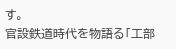す。
官設鉄道時代を物語る「工部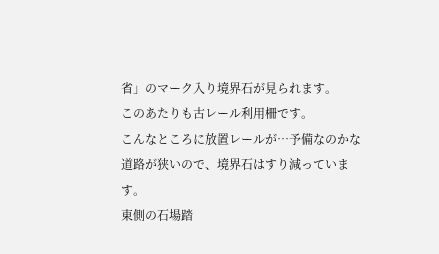省」のマーク入り境界石が見られます。
このあたりも古レール利用柵です。
こんなところに放置レールが…予備なのかな
道路が狭いので、境界石はすり減っています。
東側の石場踏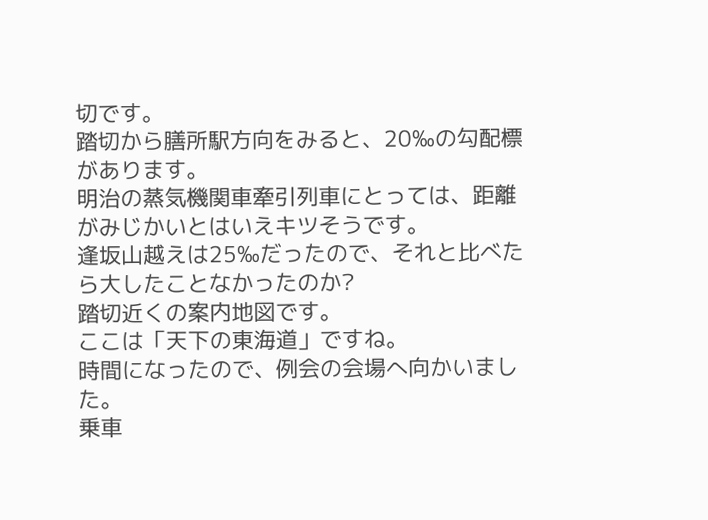切です。
踏切から膳所駅方向をみると、20‰の勾配標があります。
明治の蒸気機関車牽引列車にとっては、距離がみじかいとはいえキツそうです。
逢坂山越えは25‰だったので、それと比べたら大したことなかったのか?
踏切近くの案内地図です。
ここは「天下の東海道」ですね。
時間になったので、例会の会場へ向かいました。
乗車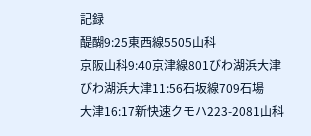記録
醍醐9:25東西線5505山科
京阪山科9:40京津線801びわ湖浜大津
びわ湖浜大津11:56石坂線709石場
大津16:17新快速クモハ223-2081山科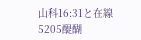山科16:31と在線5205醍醐